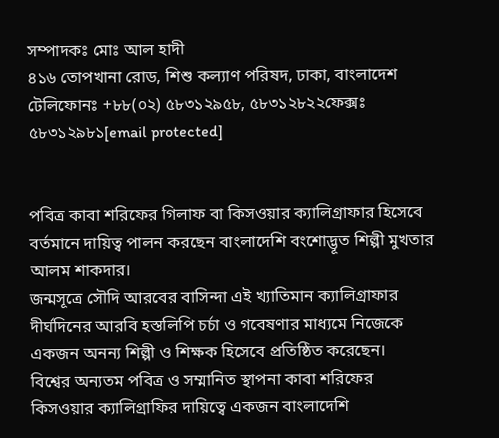সম্পাদকঃ মোঃ আল হাদী
৪১৬ তোপখানা রোড, শিশু কল্যাণ পরিষদ, ঢাকা, বাংলাদেশ
টেলিফোনঃ +৮৮(০২) ৫৮৩১২৯৫৮, ৫৮৩১২৮২২ফেক্সঃ ৫৮৩১২৯৮১[email protected]


পবিত্র কাবা শরিফের গিলাফ বা কিসওয়ার ক্যালিগ্রাফার হিসেবে বর্তমানে দায়িত্ব পালন করছেন বাংলাদেশি বংশোদ্ভূত শিল্পী মুখতার আলম শাকদার।
জন্মসূত্রে সৌদি আরবের বাসিন্দা এই খ্যাতিমান ক্যালিগ্রাফার দীর্ঘদিনের আরবি হস্তলিপি চর্চা ও গবেষণার মাধ্যমে নিজেকে একজন অনন্য শিল্পী ও শিক্ষক হিসেবে প্রতিষ্ঠিত করেছেন।
বিশ্বের অন্যতম পবিত্র ও সম্মানিত স্থাপনা কাবা শরিফের কিসওয়ার ক্যালিগ্রাফির দায়িত্বে একজন বাংলাদেশি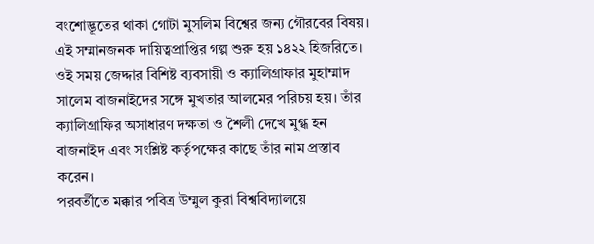বংশোদ্ভূতের থাকা গোটা মুসলিম বিশ্বের জন্য গৌরবের বিষয়।
এই সম্মানজনক দায়িত্বপ্রাপ্তির গল্প শুরু হয় ১৪২২ হিজরিতে। ওই সময় জেদ্দার বিশিষ্ট ব্যবসায়ী ও ক্যালিগ্রাফার মুহাম্মাদ সালেম বাজনাইদের সঙ্গে মুখতার আলমের পরিচয় হয়। তাঁর ক্যালিগ্রাফির অসাধারণ দক্ষতা ও শৈলী দেখে মুগ্ধ হন বাজনাইদ এবং সংশ্লিষ্ট কর্তৃপক্ষের কাছে তাঁর নাম প্রস্তাব করেন।
পরবর্তীতে মক্কার পবিত্র উম্মুল কুরা বিশ্ববিদ্যালয়ে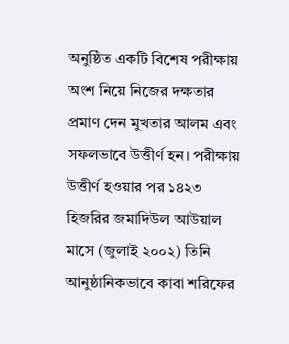অনুষ্ঠিত একটি বিশেষ পরীক্ষায় অংশ নিয়ে নিজের দক্ষতার প্রমাণ দেন মুখতার আলম এবং সফলভাবে উত্তীর্ণ হন। পরীক্ষায় উত্তীর্ণ হওয়ার পর ১৪২৩ হিজরির জমাদিউল আউয়াল মাসে (জুলাই ২০০২) তিনি আনুষ্ঠানিকভাবে কাবা শরিফের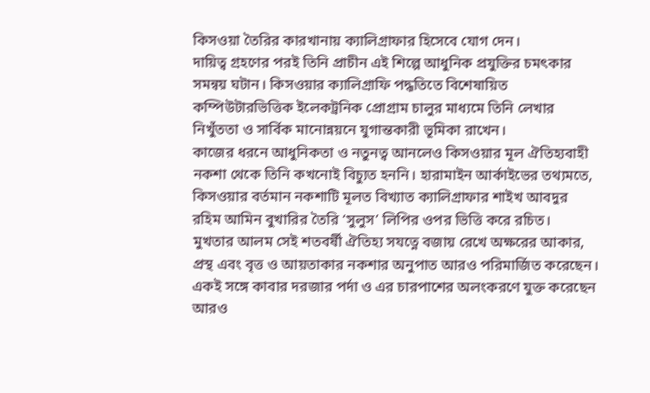কিসওয়া তৈরির কারখানায় ক্যালিগ্রাফার হিসেবে যোগ দেন।
দায়িত্ব গ্রহণের পরই তিনি প্রাচীন এই শিল্পে আধুনিক প্রযুক্তির চমৎকার সমন্বয় ঘটান। কিসওয়ার ক্যালিগ্রাফি পদ্ধতিতে বিশেষায়িত কম্পিউটারভিত্তিক ইলেকট্রনিক প্রোগ্রাম চালুর মাধ্যমে তিনি লেখার নিখুঁততা ও সার্বিক মানোন্নয়নে যুগান্তকারী ভূমিকা রাখেন।
কাজের ধরনে আধুনিকতা ও নতুনত্ব আনলেও কিসওয়ার মূল ঐতিহ্যবাহী নকশা থেকে তিনি কখনোই বিচ্যুত হননি। হারামাইন আর্কাইভের তথ্যমতে, কিসওয়ার বর্তমান নকশাটি মূলত বিখ্যাত ক্যালিগ্রাফার শাইখ আবদুর রহিম আমিন বুখারির তৈরি ‘সুলুস’ লিপির ওপর ভিত্তি করে রচিত।
মুখতার আলম সেই শতবর্ষী ঐতিহ্য সযত্নে বজায় রেখে অক্ষরের আকার, প্রস্থ এবং বৃত্ত ও আয়তাকার নকশার অনুপাত আরও পরিমার্জিত করেছেন। একই সঙ্গে কাবার দরজার পর্দা ও এর চারপাশের অলংকরণে যুক্ত করেছেন আরও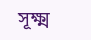সূক্ষ্ম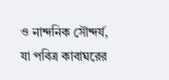ও নান্দনিক সৌন্দর্য, যা পবিত্র কাবাঘরের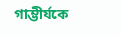গাম্ভীর্যকে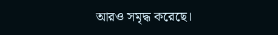আরও সমৃদ্ধ করেছে।